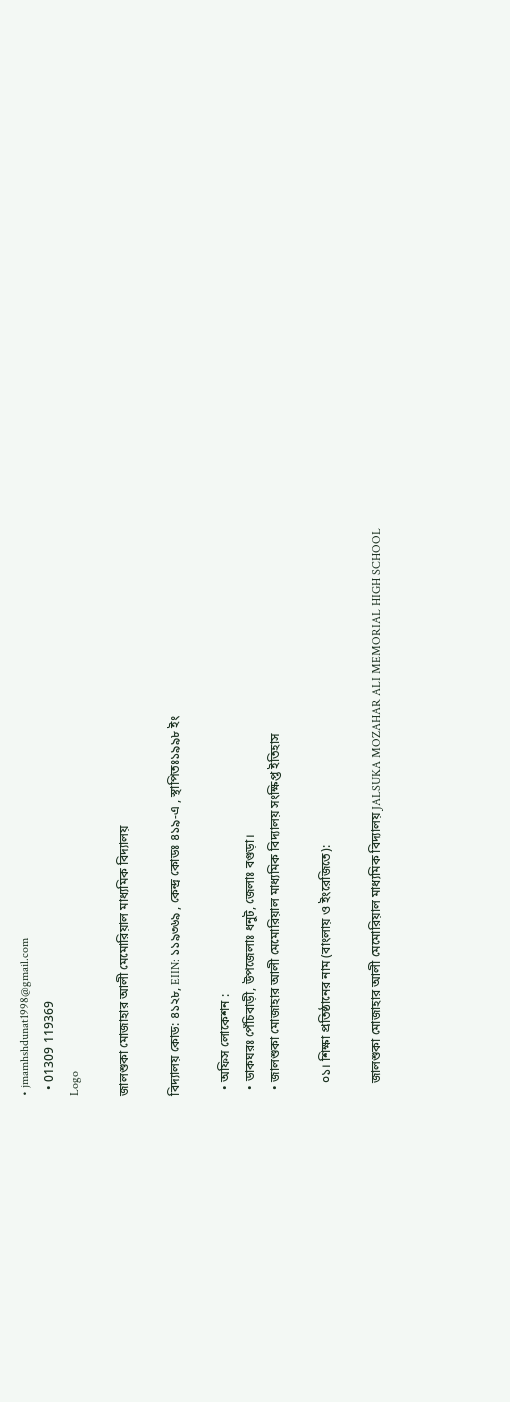• jmamhshdunat1998@gmail.com
  • 01309 119369
Logo

জালশুকা মোজাহার আলী মেমোরিয়াল মাধ্যমিক বিদ্যালয়

বিদ্যালয় কোড: ৪১২৮, EIIN: ১১৯৩৬৯ , কেন্দ্র কোডঃ ৪১৯-এ , স্থাপিতঃ১৯৯৮ ইং

  • অফিস লোকেশন :
  • ডাকঘরঃ পেঁচিবাড়ী, উপজেলাঃ ধনুট, জেলাঃ বগুড়া।
  • জালশুকা মোজাহার আলী মেমোরিয়াল মাধ্যমিক বিদ্যালয় সংক্ষিপ্ত ইতিহাস

    ০১। শিক্ষা প্রতিষ্ঠানের নাম (বাংলায় ও ইংরেজিতে):

    জালশুকা মোজাহার আলী মেমোরিয়াল মাধ্যমিক বিদ্যালয় JALSUKA MOZAHAR ALI MEMORIAL HIGH SCHOOL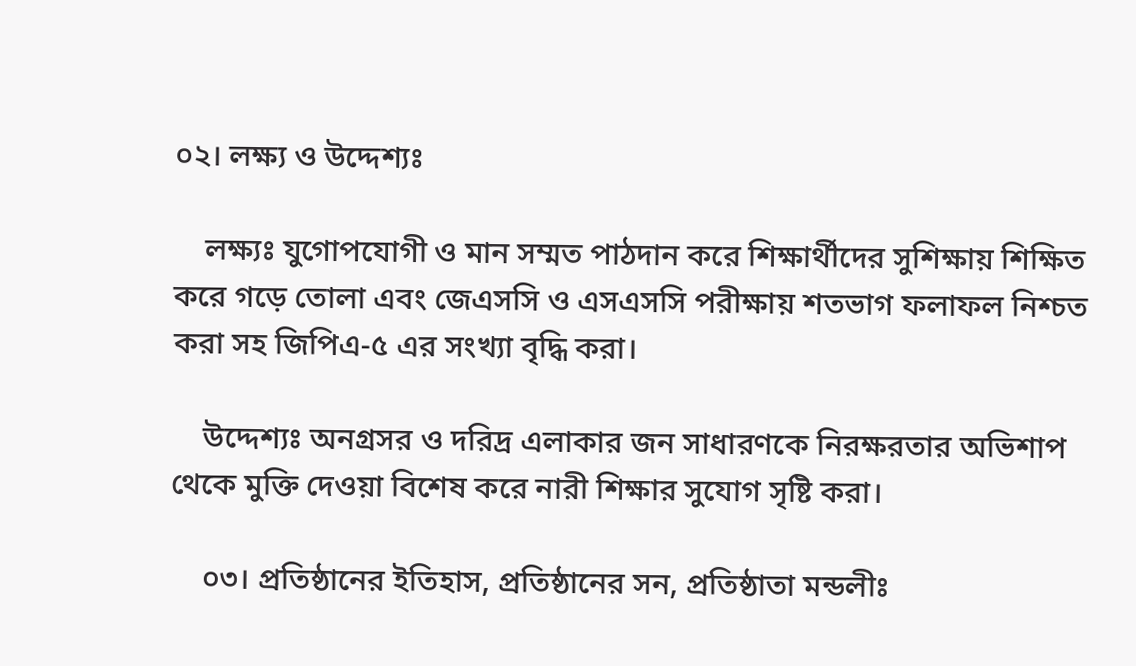০২। লক্ষ্য ও উদ্দেশ্যঃ

    লক্ষ্যঃ যুগোপযোগী ও মান সম্মত পাঠদান করে শিক্ষার্থীদের সুশিক্ষায় শিক্ষিত করে গড়ে তোলা এবং জেএসসি ও এসএসসি পরীক্ষায় শতভাগ ফলাফল নিশ্চত করা সহ জিপিএ-৫ এর সংখ্যা বৃদ্ধি করা।

    উদ্দেশ্যঃ অনগ্রসর ও দরিদ্র এলাকার জন সাধারণকে নিরক্ষরতার অভিশাপ থেকে মুক্তি দেওয়া বিশেষ করে নারী শিক্ষার সুযোগ সৃষ্টি করা।

    ০৩। প্রতিষ্ঠানের ইতিহাস, প্রতিষ্ঠানের সন, প্রতিষ্ঠাতা মন্ডলীঃ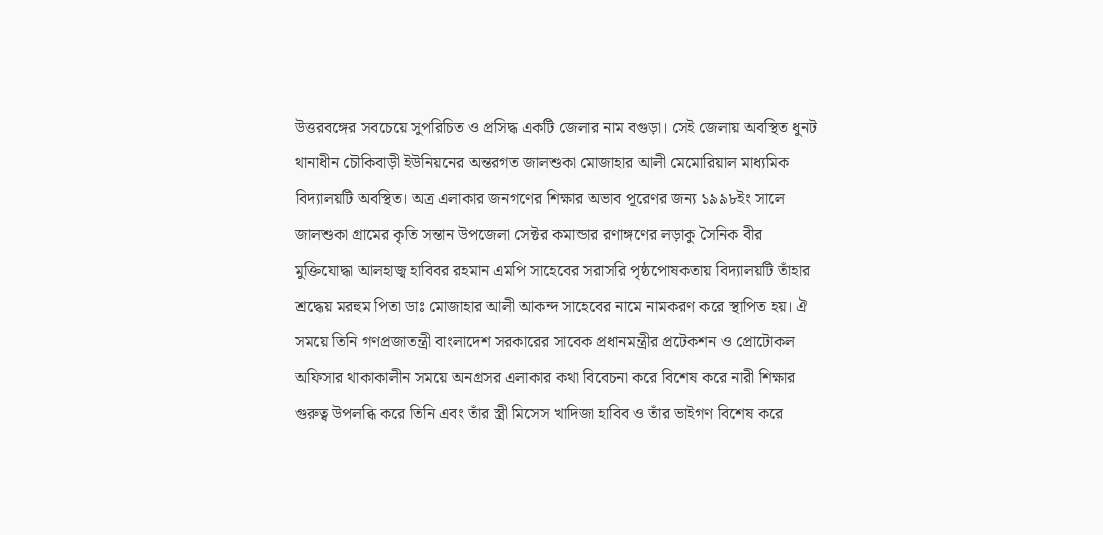উত্তরবঙ্গের সবচেয়ে সুপরিচিত ও প্রসিদ্ধ একটি জেলার নাম বগুড়া। সেই জেলায় অবস্থিত ধুনট থানাধীন চৌকিবাড়ী ইউনিয়নের অন্তরগত জালশুকা মোজাহার আলী মেমোরিয়াল মাধ্যমিক বিদ্যালয়টি অবস্থিত। অত্র এলাকার জনগণের শিক্ষার অভাব পূরেণর জন্য ১৯৯৮ইং সালে জালশুকা গ্রামের কৃতি সন্তান উপজেলা সেক্টর কমান্ডার রণাঙ্গণের লড়াকু সৈনিক বীর মুক্তিযোদ্ধা আলহাজ্ব হাবিবর রহমান এমপি সাহেবের সরাসরি পৃষ্ঠপোষকতায় বিদ্যালয়টি তাঁহার শ্রদ্ধেয় মরহুম পিতা ডাঃ মোজাহার আলী আকন্দ সাহেবের নামে নামকরণ করে স্থাপিত হয়। ঐ সময়ে তিনি গণপ্রজাতন্ত্রী বাংলাদেশ সরকারের সাবেক প্রধানমন্ত্রীর প্রটেকশন ও প্রোটোকল অফিসার থাকাকালীন সময়ে অনগ্রসর এলাকার কথা বিবেচনা করে বিশেষ করে নারী শিক্ষার গুরুত্ব উপলব্ধি করে তিনি এবং তাঁর স্ত্রী মিসেস খাদিজা হাবিব ও তাঁর ভাইগণ বিশেষ করে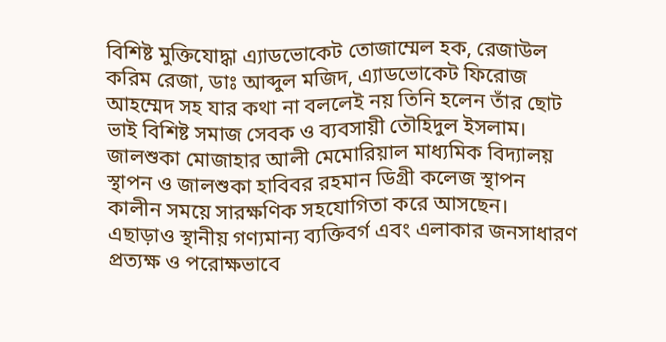বিশিষ্ট মুক্তিযোদ্ধা এ্যাডভোকেট তোজাম্মেল হক, রেজাউল করিম রেজা, ডাঃ আব্দুল মজিদ, এ্যাডভোকেট ফিরোজ আহম্মেদ সহ যার কথা না বললেই নয় তিনি হলেন তাঁর ছোট ভাই বিশিষ্ট সমাজ সেবক ও ব্যবসায়ী তৌহিদুল ইসলাম। জালশুকা মোজাহার আলী মেমোরিয়াল মাধ্যমিক বিদ্যালয় স্থাপন ও জালশুকা হাবিবর রহমান ডিগ্রী কলেজ স্থাপন কালীন সময়ে সারক্ষণিক সহযোগিতা করে আসছেন। এছাড়াও স্থানীয় গণ্যমান্য ব্যক্তিবর্গ এবং এলাকার জনসাধারণ প্রত্যক্ষ ও পরোক্ষভাবে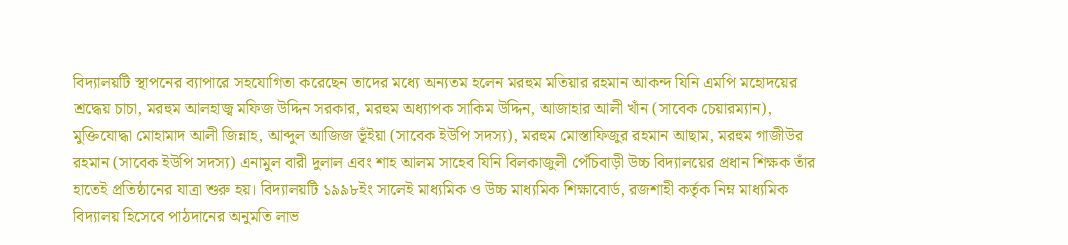বিদ্যালয়টি স্থাপনের ব্যাপারে সহযোগিতা করেছেন তাদের মধ্যে অন্যতম হলেন মরহুম মতিয়ার রহমান আকন্দ যিনি এমপি মহোদয়ের শ্রদ্ধেয় চাচা, মরহুম আলহাজ্ব মফিজ উদ্দিন সরকার, মরহুম অধ্যাপক সাকিম উদ্দিন, আজাহার আলী খাঁন (সাবেক চেয়ারম্যান), মুক্তিযোদ্ধা মোহামাদ আলী জিন্নাহ, আব্দুল আজিজ ভূঁইয়া (সাবেক ইউপি সদস্য), মরহুম মোস্তাফিজুর রহমান আছাম, মরহুম গাজীউর রহমান (সাবেক ইউপি সদস্য) এনামুল বারী দুলাল এবং শাহ আলম সাহেব যিনি বিলকাজুলী পেঁচিবাড়ী উচ্চ বিদ্যালয়ের প্রধান শিক্ষক তাঁর হাতেই প্রতিষ্ঠানের যাত্রা শুরু হয়। বিদ্যালয়টি ১৯৯৮ইং সালেই মাধ্যমিক ও উচ্চ মাধ্যমিক শিক্ষাবোর্ড, রজশাহী কর্তৃক নিম্ন মাধ্যমিক বিদ্যালয় হিসেবে পাঠদানের অনুমতি লাভ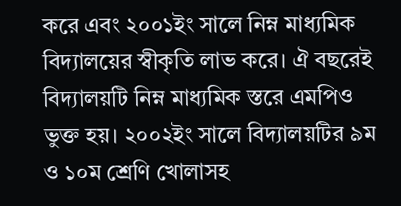করে এবং ২০০১ইং সালে নিম্ন মাধ্যমিক বিদ্যালয়ের স্বীকৃতি লাভ করে। ঐ বছরেই বিদ্যালয়টি নিম্ন মাধ্যমিক স্তরে এমপিও ভুক্ত হয়। ২০০২ইং সালে বিদ্যালয়টির ৯ম ও ১০ম শ্রেণি খোলাসহ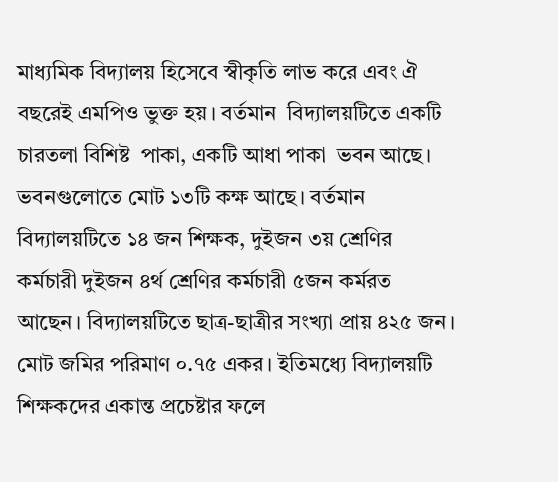মাধ্যমিক বিদ্যালয় হিসেবে স্বীকৃতি লাভ করে এবং ঐ বছরেই এমপিও ভুক্ত হয়। বর্তমান  বিদ্যালয়টিতে একটি চারতলা বিশিষ্ট  পাকা, একটি আধা পাকা  ভবন আছে। ভবনগুলোতে মোট ১৩টি কক্ষ আছে। বর্তমান  বিদ্যালয়টিতে ১৪ জন শিক্ষক, দুইজন ৩য় শ্রেণির কর্মচারী দুইজন ৪র্থ শ্রেণির কর্মচারী ৫জন কর্মরত  আছেন। বিদ্যালয়টিতে ছাত্র-ছাত্রীর সংখ্যা প্রায় ৪২৫ জন। মোট জমির পরিমাণ ০.৭৫ একর। ইতিমধ্যে বিদ্যালয়টি শিক্ষকদের একান্ত প্রচেষ্টার ফলে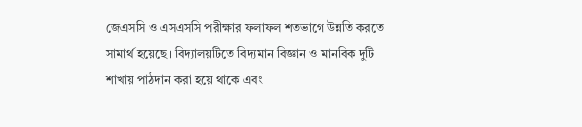জেএসসি ও এসএসসি পরীক্ষার ফলাফল শতভাগে উন্নতি করতে সামার্থ হয়েছে। বিদ্যালয়টিতে বিদ্যমান বিজ্ঞান ও মানবিক দুটি শাখায় পাঠদান করা হয়ে থাকে এবং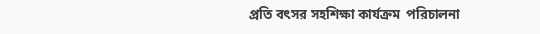প্রতি বৎসর সহশিক্ষা কার্যক্রম  পরিচালনা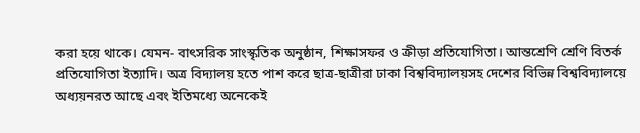করা হয়ে থাকে। যেমন- বাৎসরিক সাংস্কৃতিক অনুষ্ঠান, শিক্ষাসফর ও ক্রীড়া প্রতিযোগিতা। আন্তশ্রেণি শ্রেণি বিতর্ক  প্রতিযোগিতা ইত্যাদি। অত্র বিদ্যালয় হতে পাশ করে ছাত্র-ছাত্রীরা ঢাকা বিশ্ববিদ্যালয়সহ দেশের বিভিন্ন বিশ্ববিদ্যালয়ে অধ্যয়নরত আছে এবং ইতিমধ্যে অনেকেই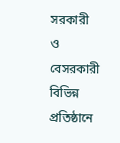সরকারী ও বেসরকারী বিভিন্ন প্রতিষ্ঠানে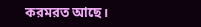করমরত আছে।